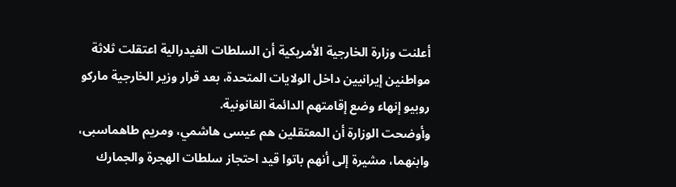أعلنت وزارة الخارجية الأمريكية أن السلطات الفيدرالية اعتقلت ثلاثة مواطنين إيرانيين داخل الولايات المتحدة، بعد قرار وزير الخارجية ماركو روبيو إنهاء وضع إقامتهم الدائمة القانونية.
وأوضحت الوزارة أن المعتقلين هم عيسى هاشمي، ومريم طاهماسبی، وابنهما، مشيرة إلى أنهم باتوا قيد احتجاز سلطات الهجرة والجمارك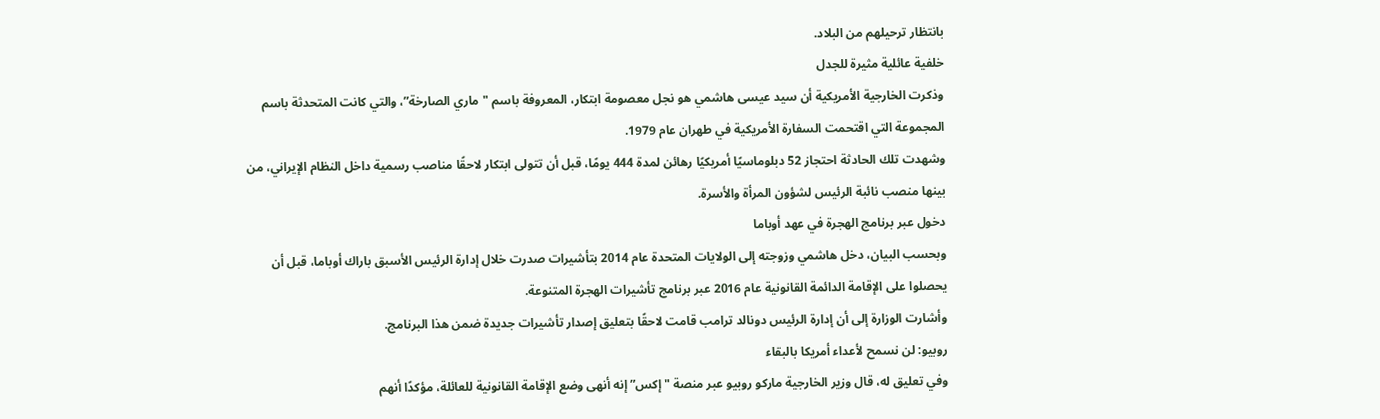بانتظار ترحيلهم من البلاد.
خلفية عائلية مثيرة للجدل
وذكرت الخارجية الأمريكية أن سيد عيسى هاشمي هو نجل معصومة ابتكار، المعروفة باسم "ماري الصارخة”، والتي كانت المتحدثة باسم المجموعة التي اقتحمت السفارة الأمريكية في طهران عام 1979.
وشهدت تلك الحادثة احتجاز 52 دبلوماسيًا أمريكيًا رهائن لمدة 444 يومًا، قبل أن تتولى ابتكار لاحقًا مناصب رسمية داخل النظام الإيراني، من بينها منصب نائبة الرئيس لشؤون المرأة والأسرة.
دخول عبر برنامج الهجرة في عهد أوباما
وبحسب البيان، دخل هاشمي وزوجته إلى الولايات المتحدة عام 2014 بتأشيرات صدرت خلال إدارة الرئيس الأسبق باراك أوباما، قبل أن يحصلوا على الإقامة الدائمة القانونية عام 2016 عبر برنامج تأشيرات الهجرة المتنوعة.
وأشارت الوزارة إلى أن إدارة الرئيس دونالد ترامب قامت لاحقًا بتعليق إصدار تأشيرات جديدة ضمن هذا البرنامج.
روبيو: لن نسمح لأعداء أمريكا بالبقاء
وفي تعليق له، قال وزير الخارجية ماركو روبيو عبر منصة "إكس” إنه أنهى وضع الإقامة القانونية للعائلة، مؤكدًا أنهم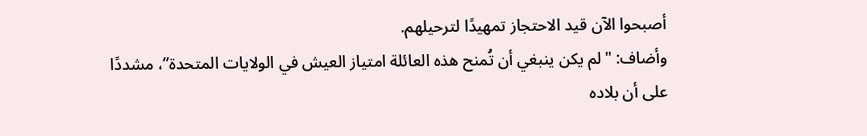أصبحوا الآن قيد الاحتجاز تمهيدًا لترحيلهم.
وأضاف: "لم يكن ينبغي أن تُمنح هذه العائلة امتياز العيش في الولايات المتحدة”، مشددًا على أن بلاده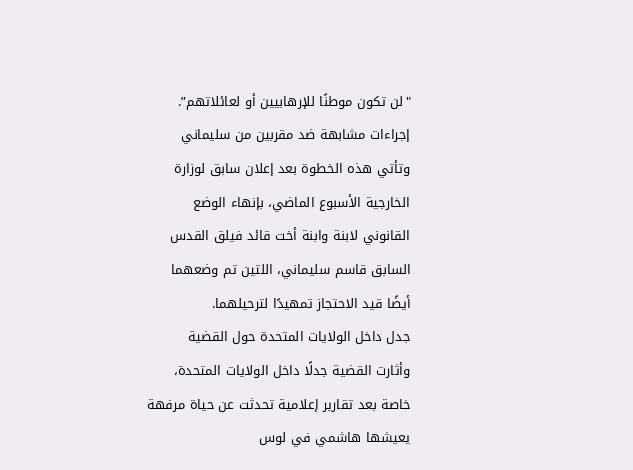"لن تكون موطنًا للإرهابيين أو لعائلاتهم”.
إجراءات مشابهة ضد مقربين من سليماني
وتأتي هذه الخطوة بعد إعلان سابق لوزارة الخارجية الأسبوع الماضي، بإنهاء الوضع القانوني لابنة وابنة أخت قائد فيلق القدس السابق قاسم سليماني، اللتين تم وضعهما أيضًا قيد الاحتجاز تمهيدًا لترحيلهما.
جدل داخل الولايات المتحدة حول القضية
وأثارت القضية جدلًا داخل الولايات المتحدة، خاصة بعد تقارير إعلامية تحدثت عن حياة مرفهة يعيشها هاشمي في لوس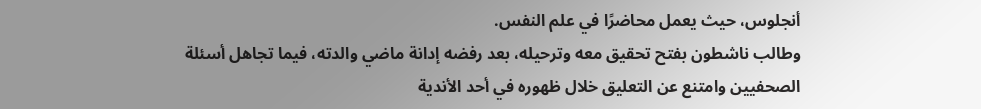أنجلوس، حيث يعمل محاضرًا في علم النفس.
وطالب ناشطون بفتح تحقيق معه وترحيله، بعد رفضه إدانة ماضي والدته، فيما تجاهل أسئلة الصحفيين وامتنع عن التعليق خلال ظهوره في أحد الأندية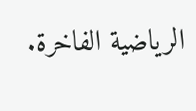الرياضية الفاخرة.